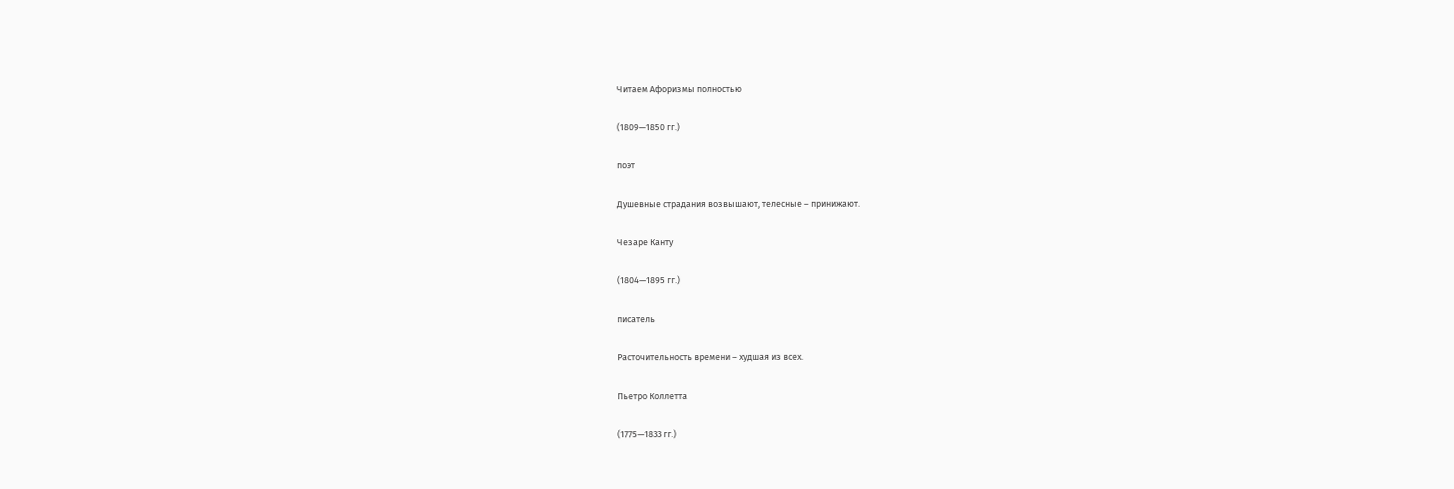Читаем Афоризмы полностью

(1809—1850 гг.)

поэт

Душевные страдания возвышают, телесные – принижают.

Чезаре Канту

(1804—1895 гг.)

писатель

Расточительность времени – худшая из всех.

Пьетро Коллетта

(1775—1833 гг.)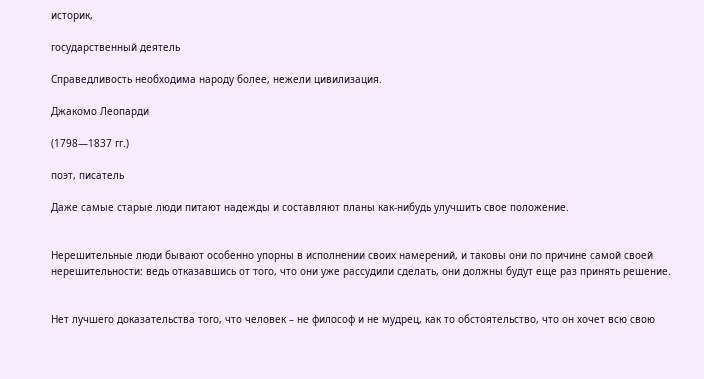историк,

государственный деятель

Справедливость необходима народу более, нежели цивилизация.

Джакомо Леопарди

(1798—1837 гг.)

поэт, писатель

Даже самые старые люди питают надежды и составляют планы как-нибудь улучшить свое положение.


Нерешительные люди бывают особенно упорны в исполнении своих намерений, и таковы они по причине самой своей нерешительности: ведь отказавшись от того, что они уже рассудили сделать, они должны будут еще раз принять решение.


Нет лучшего доказательства того, что человек – не философ и не мудрец, как то обстоятельство, что он хочет всю свою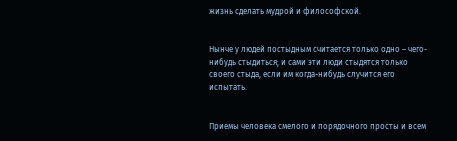жизнь сделать мудрой и философской.


Нынче у людей постыдным считается только одно – чего-нибудь стыдиться; и сами эти люди стыдятся только своего стыда, если им когда-нибудь случится его испытать.


Приемы человека смелого и порядочного просты и всем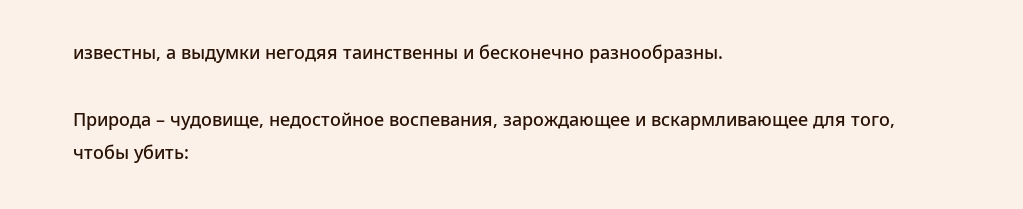известны, а выдумки негодяя таинственны и бесконечно разнообразны.

Природа – чудовище, недостойное воспевания, зарождающее и вскармливающее для того, чтобы убить: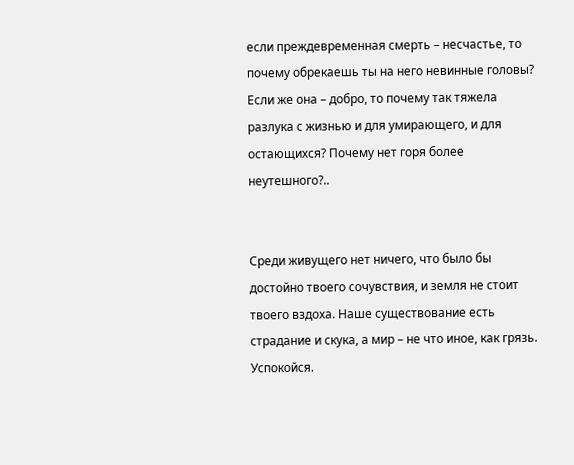если преждевременная смерть – несчастье, то почему обрекаешь ты на него невинные головы? Если же она – добро, то почему так тяжела разлука с жизнью и для умирающего, и для остающихся? Почему нет горя более неутешного?..


Среди живущего нет ничего, что было бы достойно твоего сочувствия, и земля не стоит твоего вздоха. Наше существование есть страдание и скука, а мир – не что иное, как грязь. Успокойся.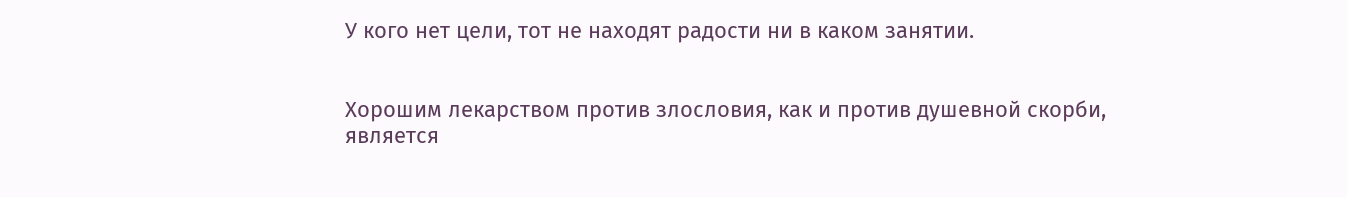У кого нет цели, тот не находят радости ни в каком занятии.


Хорошим лекарством против злословия, как и против душевной скорби, является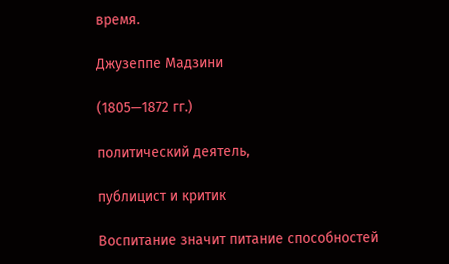время.

Джузеппе Мадзини

(1805—1872 гг.)

политический деятель,

публицист и критик

Воспитание значит питание способностей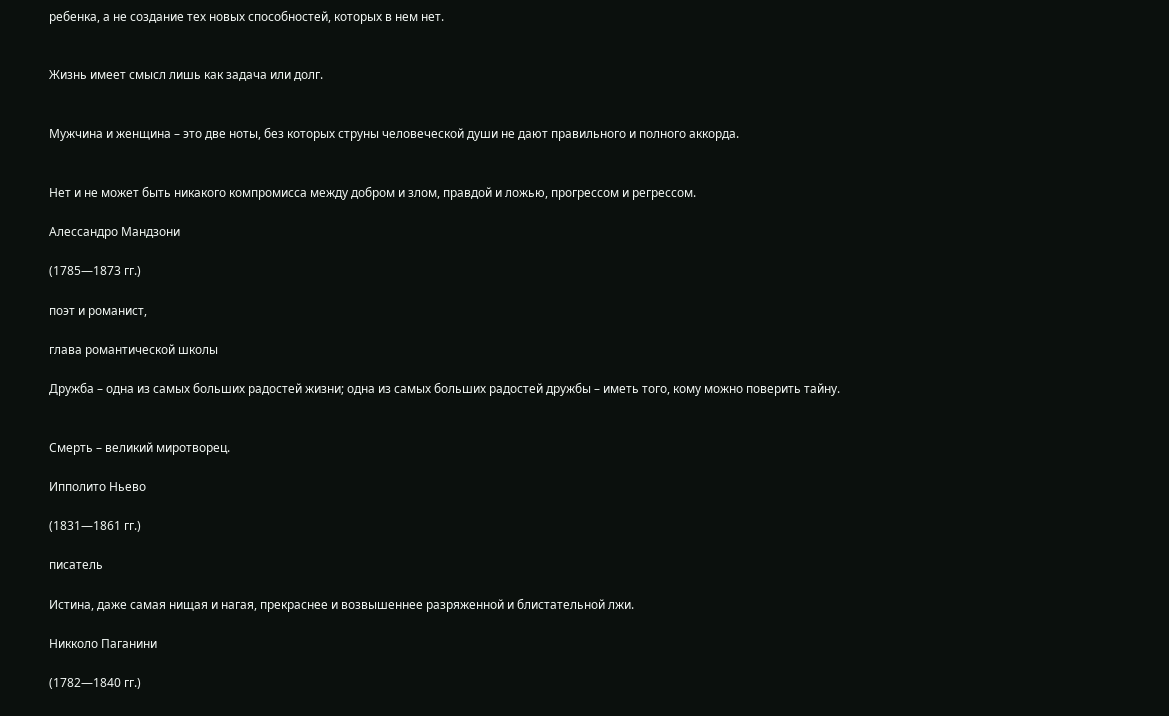ребенка, а не создание тех новых способностей, которых в нем нет.


Жизнь имеет смысл лишь как задача или долг.


Мужчина и женщина – это две ноты, без которых струны человеческой души не дают правильного и полного аккорда.


Нет и не может быть никакого компромисса между добром и злом, правдой и ложью, прогрессом и регрессом.

Алессандро Мандзони

(1785—1873 гг.)

поэт и романист,

глава романтической школы

Дружба – одна из самых больших радостей жизни; одна из самых больших радостей дружбы – иметь того, кому можно поверить тайну.


Смерть – великий миротворец.

Ипполито Ньево

(1831—1861 гг.)

писатель

Истина, даже самая нищая и нагая, прекраснее и возвышеннее разряженной и блистательной лжи.

Никколо Паганини

(1782—1840 гг.)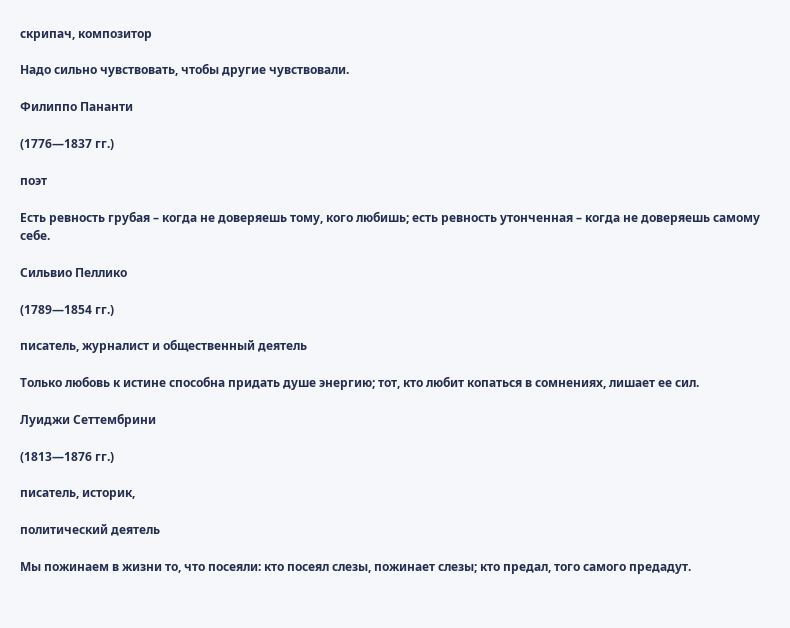скрипач, композитор

Надо сильно чувствовать, чтобы другие чувствовали.

Филиппо Пананти

(1776—1837 гг.)

поэт

Есть ревность грубая – когда не доверяешь тому, кого любишь; есть ревность утонченная – когда не доверяешь самому себе.

Сильвио Пеллико

(1789—1854 гг.)

писатель, журналист и общественный деятель

Только любовь к истине способна придать душе энергию; тот, кто любит копаться в сомнениях, лишает ее сил.

Луиджи Сеттембрини

(1813—1876 гг.)

писатель, историк,

политический деятель

Мы пожинаем в жизни то, что посеяли: кто посеял слезы, пожинает слезы; кто предал, того самого предадут.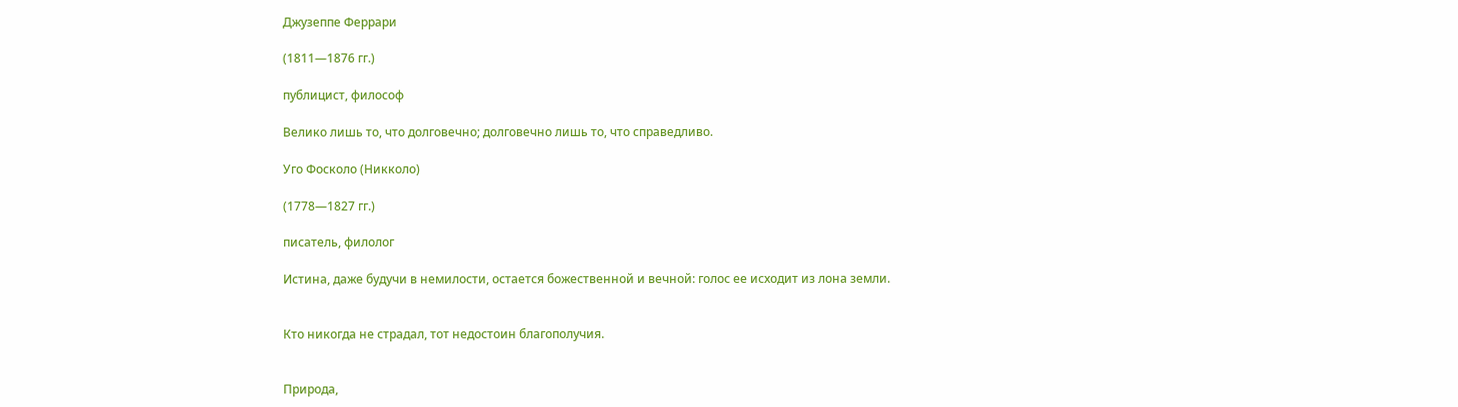Джузеппе Феррари

(1811—1876 гг.)

публицист, философ

Велико лишь то, что долговечно; долговечно лишь то, что справедливо.

Уго Фосколо (Никколо)

(1778—1827 гг.)

писатель, филолог

Истина, даже будучи в немилости, остается божественной и вечной: голос ее исходит из лона земли.


Кто никогда не страдал, тот недостоин благополучия.


Природа,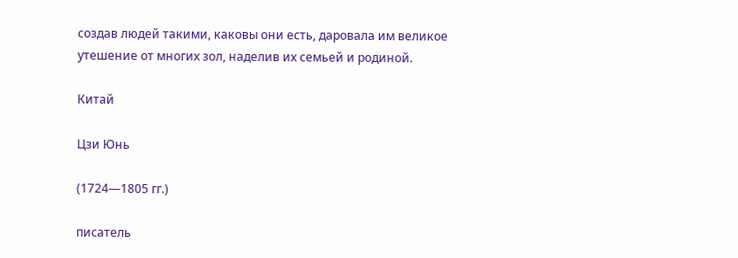создав людей такими, каковы они есть, даровала им великое утешение от многих зол, наделив их семьей и родиной.

Китай

Цзи Юнь

(1724—1805 гг.)

писатель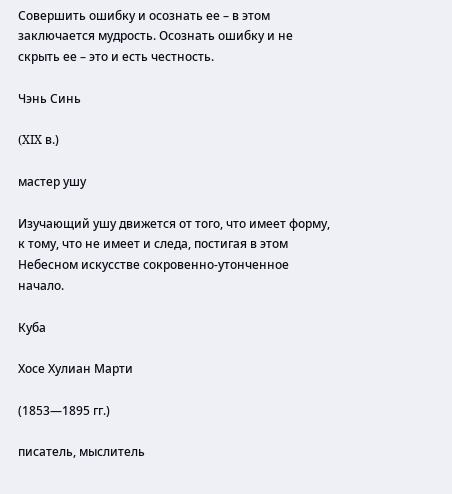Совершить ошибку и осознать ее – в этом заключается мудрость. Осознать ошибку и не скрыть ее – это и есть честность.

Чэнь Синь

(XIX в.)

мастер ушу

Изучающий ушу движется от того, что имеет форму, к тому, что не имеет и следа, постигая в этом Небесном искусстве сокровенно-утонченное начало.

Куба

Хосе Хулиан Марти

(1853—1895 гг.)

писатель, мыслитель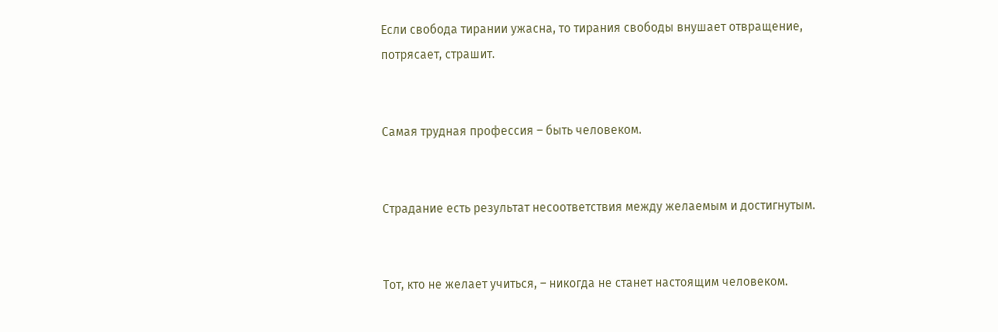Если свобода тирании ужасна, то тирания свободы внушает отвращение, потрясает, страшит.


Самая трудная профессия – быть человеком.


Страдание есть результат несоответствия между желаемым и достигнутым.


Тот, кто не желает учиться, – никогда не станет настоящим человеком.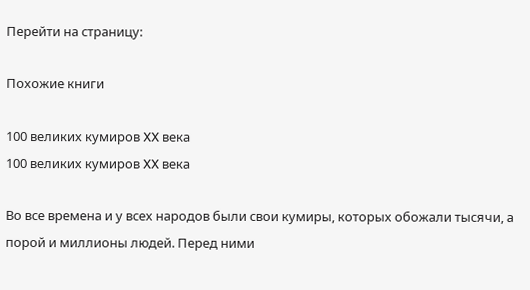Перейти на страницу:

Похожие книги

100 великих кумиров XX века
100 великих кумиров XX века

Во все времена и у всех народов были свои кумиры, которых обожали тысячи, а порой и миллионы людей. Перед ними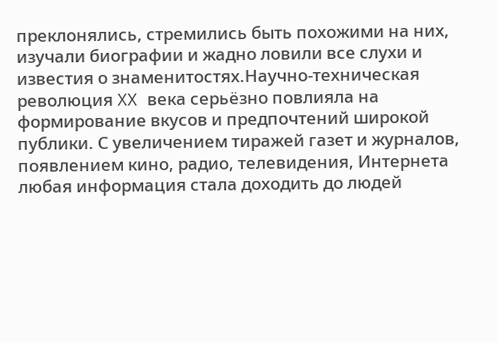преклонялись, стремились быть похожими на них, изучали биографии и жадно ловили все слухи и известия о знаменитостях.Научно-техническая революция XX века серьёзно повлияла на формирование вкусов и предпочтений широкой публики. С увеличением тиражей газет и журналов, появлением кино, радио, телевидения, Интернета любая информация стала доходить до людей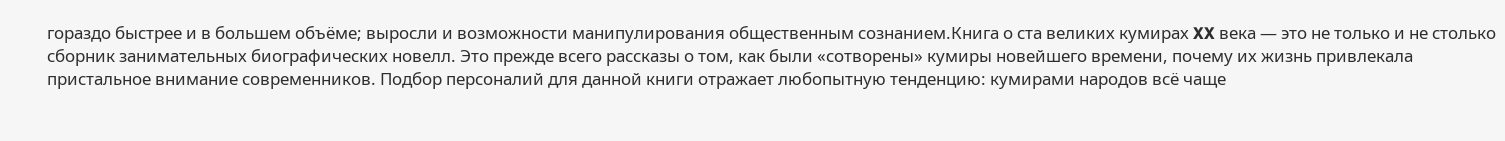гораздо быстрее и в большем объёме; выросли и возможности манипулирования общественным сознанием.Книга о ста великих кумирах XX века — это не только и не столько сборник занимательных биографических новелл. Это прежде всего рассказы о том, как были «сотворены» кумиры новейшего времени, почему их жизнь привлекала пристальное внимание современников. Подбор персоналий для данной книги отражает любопытную тенденцию: кумирами народов всё чаще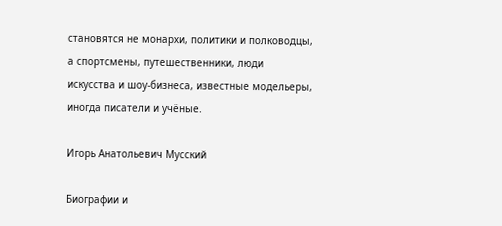становятся не монархи, политики и полководцы, а спортсмены, путешественники, люди искусства и шоу-бизнеса, известные модельеры, иногда писатели и учёные.

Игорь Анатольевич Мусский

Биографии и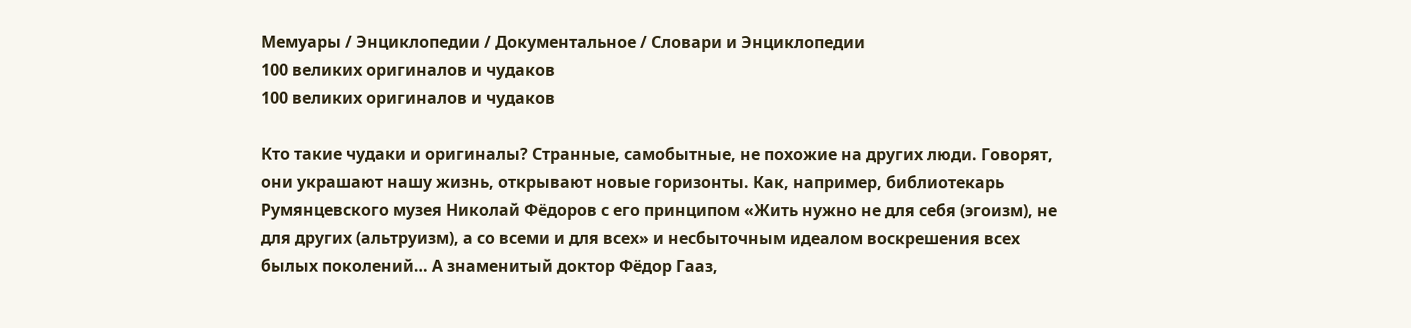Мемуары / Энциклопедии / Документальное / Словари и Энциклопедии
100 великих оригиналов и чудаков
100 великих оригиналов и чудаков

Кто такие чудаки и оригиналы? Странные, самобытные, не похожие на других люди. Говорят, они украшают нашу жизнь, открывают новые горизонты. Как, например, библиотекарь Румянцевского музея Николай Фёдоров с его принципом «Жить нужно не для себя (эгоизм), не для других (альтруизм), а со всеми и для всех» и несбыточным идеалом воскрешения всех былых поколений… А знаменитый доктор Фёдор Гааз,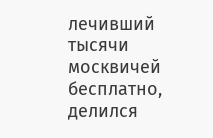лечивший тысячи москвичей бесплатно, делился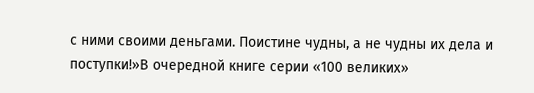с ними своими деньгами. Поистине чудны, а не чудны их дела и поступки!»В очередной книге серии «100 великих»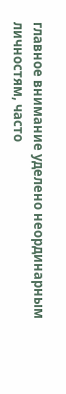главное внимание уделено неординарным личностям, часто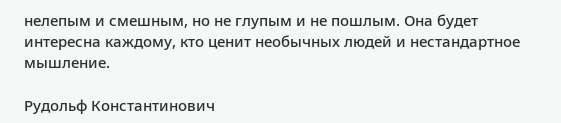нелепым и смешным, но не глупым и не пошлым. Она будет интересна каждому, кто ценит необычных людей и нестандартное мышление.

Рудольф Константинович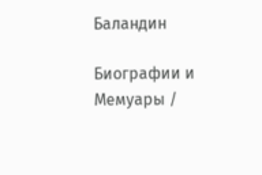Баландин

Биографии и Мемуары /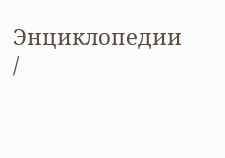Энциклопедии /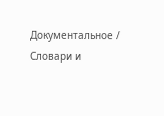Документальное / Словари и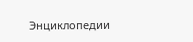Энциклопедии